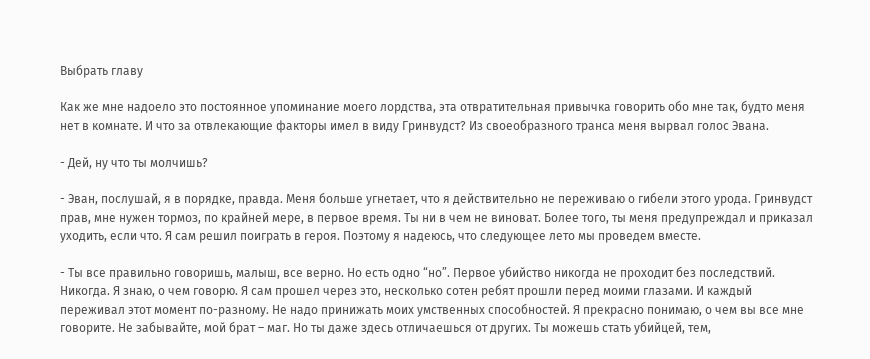Выбрать главу

Как же мне надоело это постоянное упоминание моего лордства, эта отвратительная привычка говорить обо мне так, будто меня нет в комнате. И что за отвлекающие факторы имел в виду Гринвудст? Из своеобразного транса меня вырвал голос Эвана.

- Дей, ну что ты молчишь?

- Эван, послушай, я в порядке, правда. Меня больше угнетает, что я действительно не переживаю о гибели этого урода. Гринвудст прав, мне нужен тормоз, по крайней мере, в первое время. Ты ни в чем не виноват. Более того, ты меня предупреждал и приказал уходить, если что. Я сам решил поиграть в героя. Поэтому я надеюсь, что следующее лето мы проведем вместе.

- Ты все правильно говоришь, малыш, все верно. Но есть одно “но”. Первое убийство никогда не проходит без последствий. Никогда. Я знаю, о чем говорю. Я сам прошел через это, несколько сотен ребят прошли перед моими глазами. И каждый переживал этот момент по-разному. Не надо принижать моих умственных способностей. Я прекрасно понимаю, о чем вы все мне говорите. Не забывайте, мой брат – маг. Но ты даже здесь отличаешься от других. Ты можешь стать убийцей, тем,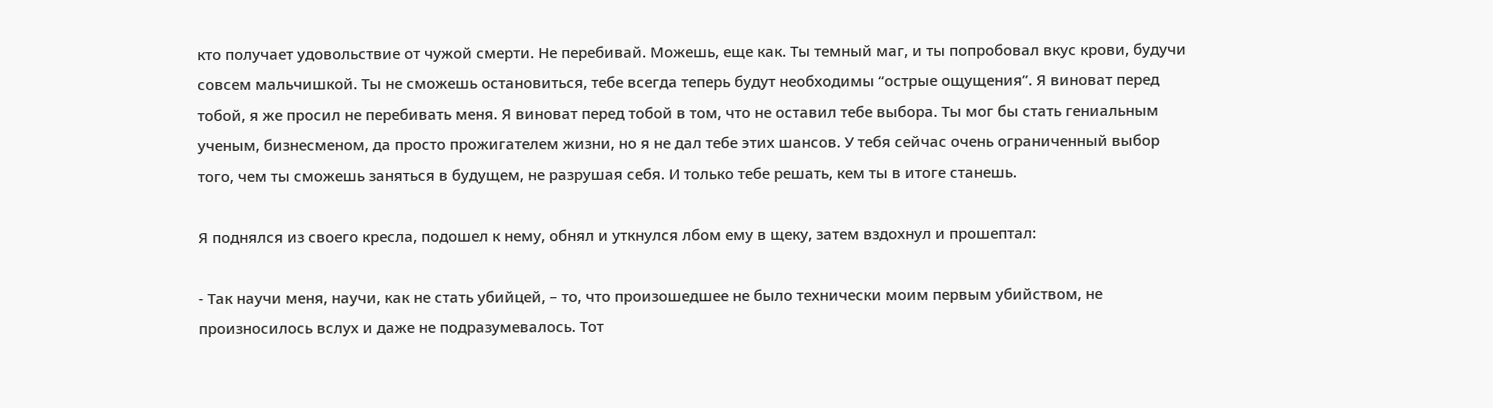кто получает удовольствие от чужой смерти. Не перебивай. Можешь, еще как. Ты темный маг, и ты попробовал вкус крови, будучи совсем мальчишкой. Ты не сможешь остановиться, тебе всегда теперь будут необходимы “острые ощущения”. Я виноват перед тобой, я же просил не перебивать меня. Я виноват перед тобой в том, что не оставил тебе выбора. Ты мог бы стать гениальным ученым, бизнесменом, да просто прожигателем жизни, но я не дал тебе этих шансов. У тебя сейчас очень ограниченный выбор того, чем ты сможешь заняться в будущем, не разрушая себя. И только тебе решать, кем ты в итоге станешь.

Я поднялся из своего кресла, подошел к нему, обнял и уткнулся лбом ему в щеку, затем вздохнул и прошептал:

- Так научи меня, научи, как не стать убийцей, – то, что произошедшее не было технически моим первым убийством, не произносилось вслух и даже не подразумевалось. Тот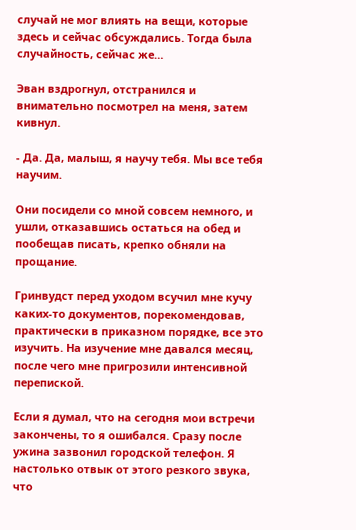случай не мог влиять на вещи, которые здесь и сейчас обсуждались. Тогда была случайность, сейчас же…

Эван вздрогнул, отстранился и внимательно посмотрел на меня, затем кивнул.

- Да. Да, малыш, я научу тебя. Мы все тебя научим.

Они посидели со мной совсем немного, и ушли, отказавшись остаться на обед и пообещав писать, крепко обняли на прощание.

Гринвудст перед уходом всучил мне кучу каких-то документов, порекомендовав, практически в приказном порядке, все это изучить. На изучение мне давался месяц, после чего мне пригрозили интенсивной перепиской.

Если я думал, что на сегодня мои встречи закончены, то я ошибался. Сразу после ужина зазвонил городской телефон. Я настолько отвык от этого резкого звука, что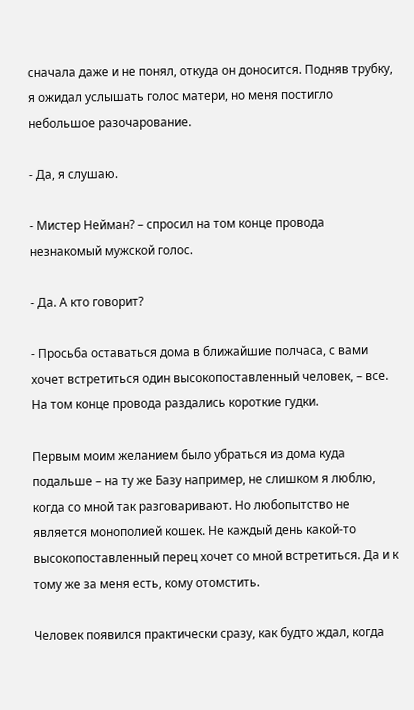сначала даже и не понял, откуда он доносится. Подняв трубку, я ожидал услышать голос матери, но меня постигло небольшое разочарование.

- Да, я слушаю.

- Мистер Нейман? – спросил на том конце провода незнакомый мужской голос.

- Да. А кто говорит?

- Просьба оставаться дома в ближайшие полчаса, с вами хочет встретиться один высокопоставленный человек, – все. На том конце провода раздались короткие гудки.

Первым моим желанием было убраться из дома куда подальше – на ту же Базу например, не слишком я люблю, когда со мной так разговаривают. Но любопытство не является монополией кошек. Не каждый день какой-то высокопоставленный перец хочет со мной встретиться. Да и к тому же за меня есть, кому отомстить.

Человек появился практически сразу, как будто ждал, когда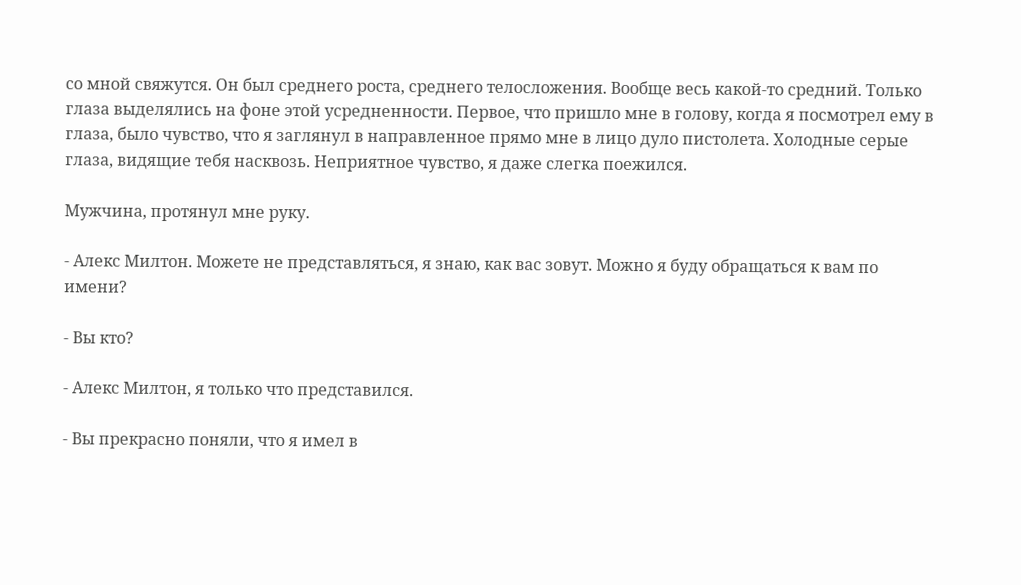со мной свяжутся. Он был среднего роста, среднего телосложения. Вообще весь какой-то средний. Только глаза выделялись на фоне этой усредненности. Первое, что пришло мне в голову, когда я посмотрел ему в глаза, было чувство, что я заглянул в направленное прямо мне в лицо дуло пистолета. Холодные серые глаза, видящие тебя насквозь. Неприятное чувство, я даже слегка поежился.

Мужчина, протянул мне руку.

- Алекс Милтон. Можете не представляться, я знаю, как вас зовут. Можно я буду обращаться к вам по имени?

- Вы кто?

- Алекс Милтон, я только что представился.

- Вы прекрасно поняли, что я имел в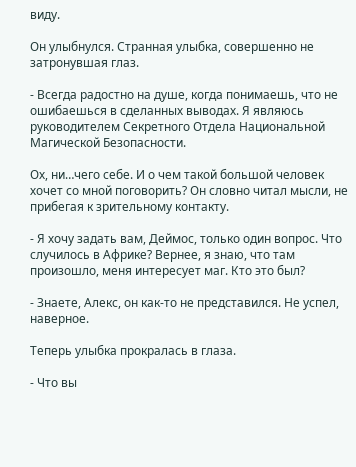виду.

Он улыбнулся. Странная улыбка, совершенно не затронувшая глаз.

- Всегда радостно на душе, когда понимаешь, что не ошибаешься в сделанных выводах. Я являюсь руководителем Секретного Отдела Национальной Магической Безопасности.

Ох, ни…чего себе. И о чем такой большой человек хочет со мной поговорить? Он словно читал мысли, не прибегая к зрительному контакту.

- Я хочу задать вам, Деймос, только один вопрос. Что случилось в Африке? Вернее, я знаю, что там произошло, меня интересует маг. Кто это был?

- Знаете, Алекс, он как-то не представился. Не успел, наверное.

Теперь улыбка прокралась в глаза.

- Что вы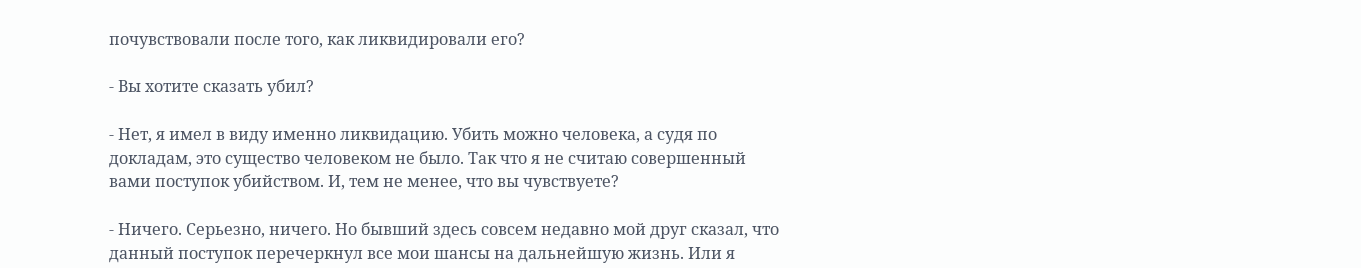почувствовали после того, как ликвидировали его?

- Вы хотите сказать убил?

- Нет, я имел в виду именно ликвидацию. Убить можно человека, а судя по докладам, это существо человеком не было. Так что я не считаю совершенный вами поступок убийством. И, тем не менее, что вы чувствуете?

- Ничего. Серьезно, ничего. Но бывший здесь совсем недавно мой друг сказал, что данный поступок перечеркнул все мои шансы на дальнейшую жизнь. Или я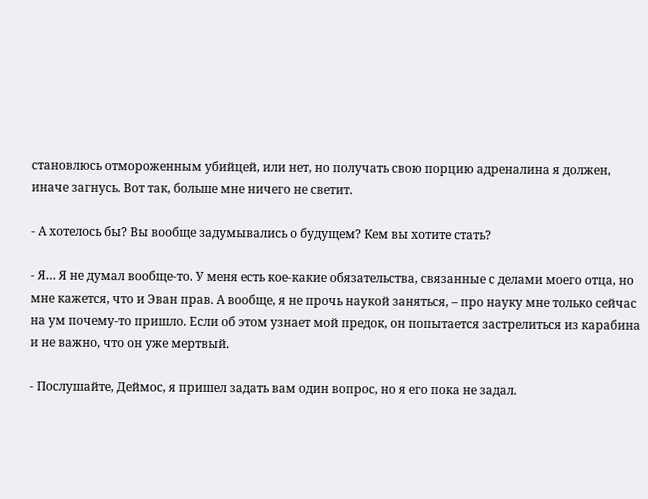становлюсь отмороженным убийцей, или нет, но получать свою порцию адреналина я должен, иначе загнусь. Вот так, больше мне ничего не светит.

- А хотелось бы? Вы вообще задумывались о будущем? Кем вы хотите стать?

- Я… Я не думал вообще-то. У меня есть кое-какие обязательства, связанные с делами моего отца, но мне кажется, что и Эван прав. А вообще, я не прочь наукой заняться, – про науку мне только сейчас на ум почему-то пришло. Если об этом узнает мой предок, он попытается застрелиться из карабина и не важно, что он уже мертвый.

- Послушайте, Деймос, я пришел задать вам один вопрос, но я его пока не задал.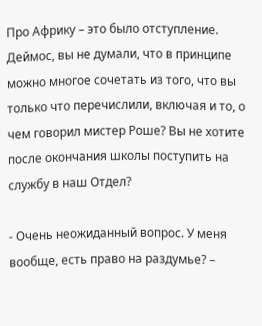Про Африку – это было отступление. Деймос, вы не думали, что в принципе можно многое сочетать из того, что вы только что перечислили, включая и то, о чем говорил мистер Роше? Вы не хотите после окончания школы поступить на службу в наш Отдел?

- Очень неожиданный вопрос. У меня вообще, есть право на раздумье? –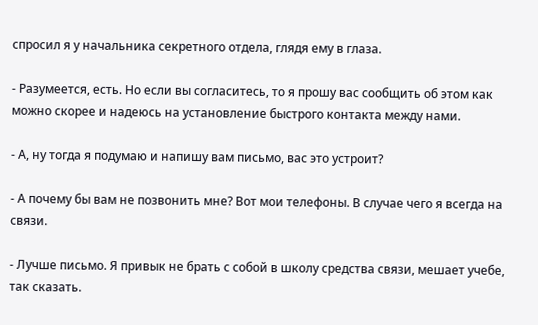спросил я у начальника секретного отдела, глядя ему в глаза.

- Разумеется, есть. Но если вы согласитесь, то я прошу вас сообщить об этом как можно скорее и надеюсь на установление быстрого контакта между нами.

- А, ну тогда я подумаю и напишу вам письмо, вас это устроит?

- А почему бы вам не позвонить мне? Вот мои телефоны. В случае чего я всегда на связи.

- Лучше письмо. Я привык не брать с собой в школу средства связи, мешает учебе, так сказать.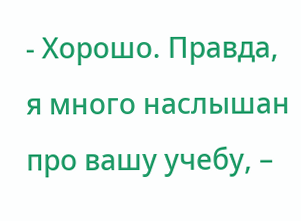- Хорошо. Правда, я много наслышан про вашу учебу, –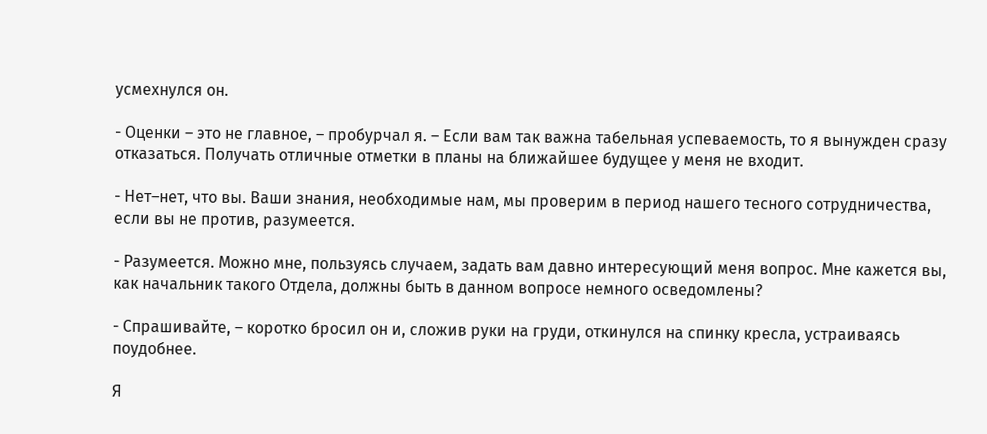усмехнулся он.

- Оценки – это не главное, – пробурчал я. – Если вам так важна табельная успеваемость, то я вынужден сразу отказаться. Получать отличные отметки в планы на ближайшее будущее у меня не входит.

- Нет–нет, что вы. Ваши знания, необходимые нам, мы проверим в период нашего тесного сотрудничества, если вы не против, разумеется.

- Разумеется. Можно мне, пользуясь случаем, задать вам давно интересующий меня вопрос. Мне кажется вы, как начальник такого Отдела, должны быть в данном вопросе немного осведомлены?

- Спрашивайте, – коротко бросил он и, сложив руки на груди, откинулся на спинку кресла, устраиваясь поудобнее.

Я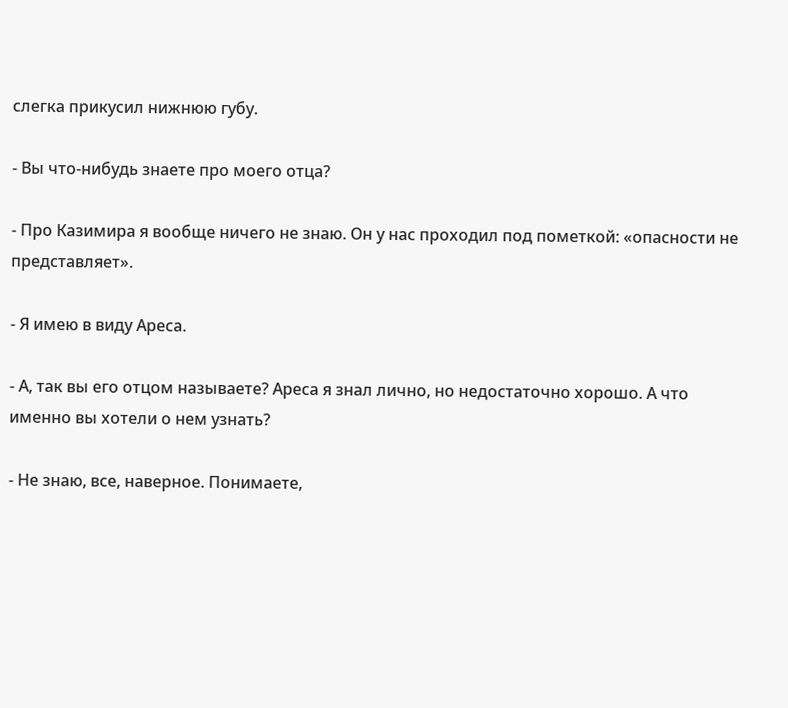слегка прикусил нижнюю губу.

- Вы что-нибудь знаете про моего отца?

- Про Казимира я вообще ничего не знаю. Он у нас проходил под пометкой: «опасности не представляет».

- Я имею в виду Ареса.

- А, так вы его отцом называете? Ареса я знал лично, но недостаточно хорошо. А что именно вы хотели о нем узнать?

- Не знаю, все, наверное. Понимаете,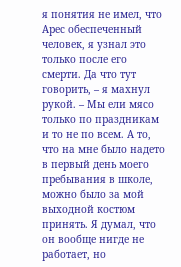я понятия не имел, что Арес обеспеченный человек, я узнал это только после его смерти. Да что тут говорить, – я махнул рукой. – Мы ели мясо только по праздникам и то не по всем. А то, что на мне было надето в первый день моего пребывания в школе, можно было за мой выходной костюм принять. Я думал, что он вообще нигде не работает, но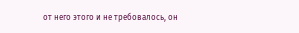от него этого и не требовалось, он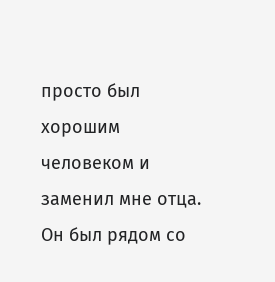просто был хорошим человеком и заменил мне отца. Он был рядом со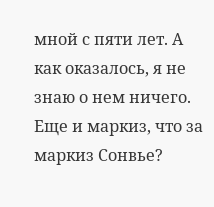мной с пяти лет. А как оказалось, я не знаю о нем ничего. Еще и маркиз, что за маркиз Сонвье?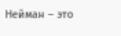Нейман – это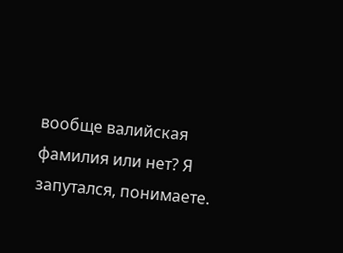вообще валийская фамилия или нет? Я запутался, понимаете.